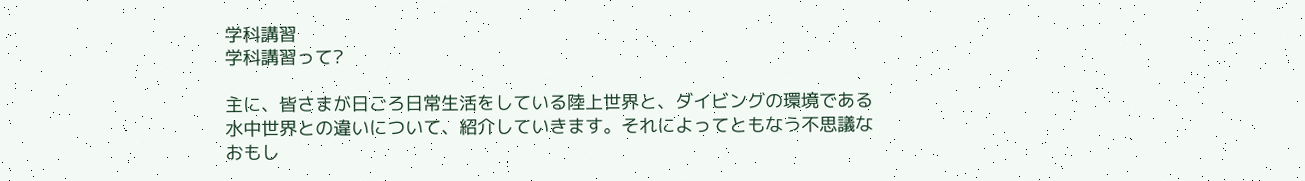学科講習
学科講習って?

主に、皆さまが日ごろ日常生活をしている陸上世界と、ダイビングの環境である水中世界との違いについて、紹介していきます。それによってともなう不思議なおもし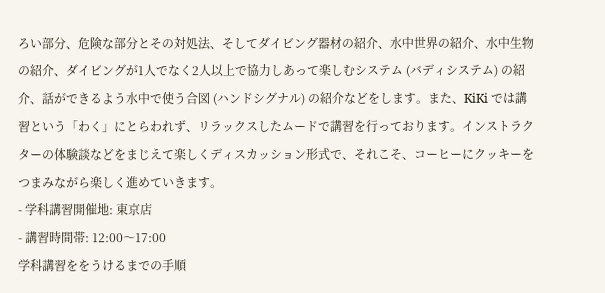ろい部分、危険な部分とその対処法、そしてダイビング器材の紹介、水中世界の紹介、水中生物の紹介、ダイビングが1人でなく2人以上で協力しあって楽しむシステム (バディシステム) の紹介、話ができるよう水中で使う合図 (ハンドシグナル) の紹介などをします。また、KiKi では講習という「わく」にとらわれず、リラックスしたムードで講習を行っております。インストラクターの体験談などをまじえて楽しくディスカッション形式で、それこそ、コーヒーにクッキーをつまみながら楽しく進めていきます。
- 学科講習開催地: 東京店
- 講習時間帯: 12:00〜17:00
学科講習ををうけるまでの手順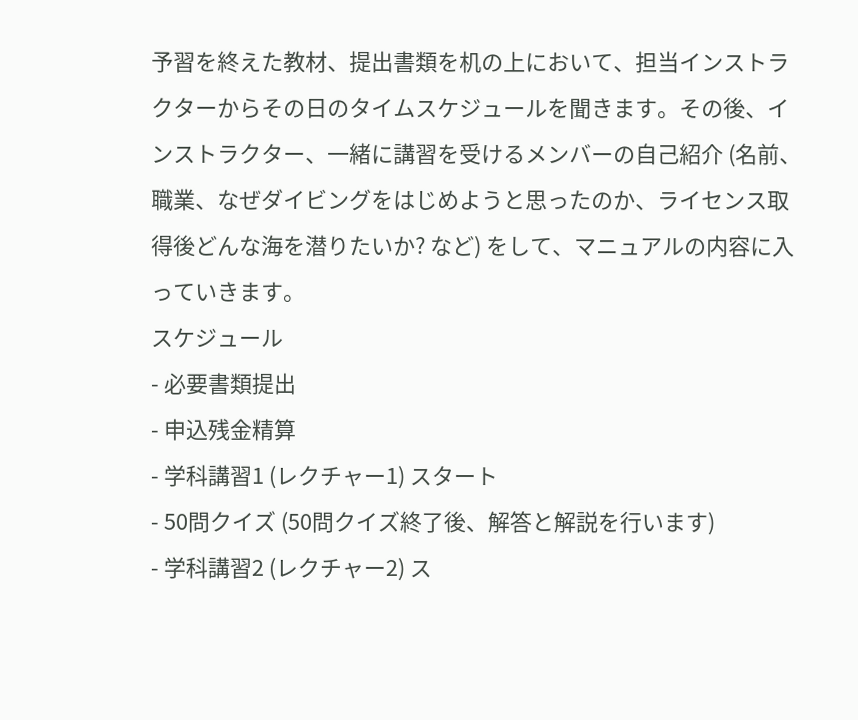予習を終えた教材、提出書類を机の上において、担当インストラクターからその日のタイムスケジュールを聞きます。その後、インストラクター、一緒に講習を受けるメンバーの自己紹介 (名前、職業、なぜダイビングをはじめようと思ったのか、ライセンス取得後どんな海を潜りたいか? など) をして、マニュアルの内容に入っていきます。
スケジュール
- 必要書類提出
- 申込残金精算
- 学科講習1 (レクチャー1) スタート
- 50問クイズ (50問クイズ終了後、解答と解説を行います)
- 学科講習2 (レクチャー2) ス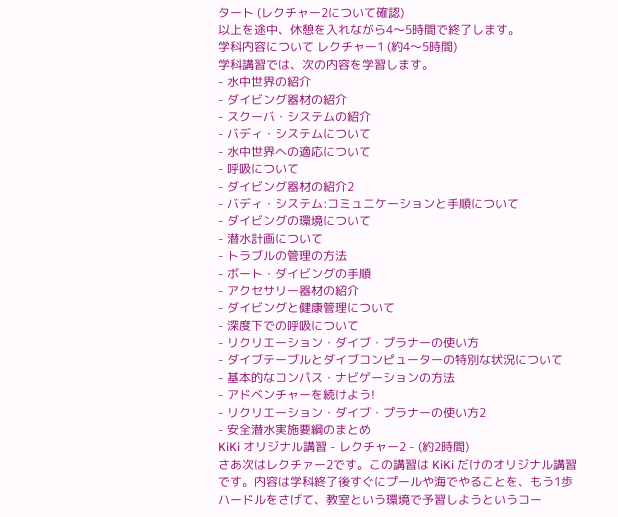タート (レクチャー2について確認)
以上を途中、休憩を入れながら4〜5時間で終了します。
学科内容について レクチャー1 (約4〜5時間)
学科講習では、次の内容を学習します。
- 水中世界の紹介
- ダイビング器材の紹介
- スクーバ・システムの紹介
- バディ・システムについて
- 水中世界への適応について
- 呼吸について
- ダイビング器材の紹介2
- バディ・システム:コミュニケーションと手順について
- ダイビングの環境について
- 潜水計画について
- トラブルの管理の方法
- ボート・ダイビングの手順
- アクセサリー器材の紹介
- ダイビングと健康管理について
- 深度下での呼吸について
- リクリエーション・ダイブ・プラナーの使い方
- ダイブテーブルとダイブコンピューターの特別な状況について
- 基本的なコンパス・ナビゲーションの方法
- アドベンチャーを続けよう!
- リクリエーション・ダイブ・プラナーの使い方2
- 安全潜水実施要綱のまとめ
KiKi オリジナル講習 - レクチャー2 - (約2時間)
さあ次はレクチァー2です。この講習は KiKi だけのオリジナル講習です。内容は学科終了後すぐにプールや海でやることを、もう1歩ハードルをさげて、教室という環境で予習しようというコー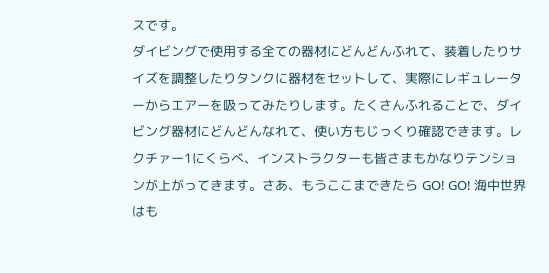スです。
ダイビングで使用する全ての器材にどんどんふれて、装着したりサイズを調整したりタンクに器材をセットして、実際にレギュレーターからエアーを吸ってみたりします。たくさんふれることで、ダイビング器材にどんどんなれて、使い方もじっくり確認できます。レクチァー1にくらべ、インストラクターも皆さまもかなりテンションが上がってきます。さあ、もうここまできたら GO! GO! 海中世界はも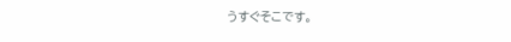うすぐそこです。